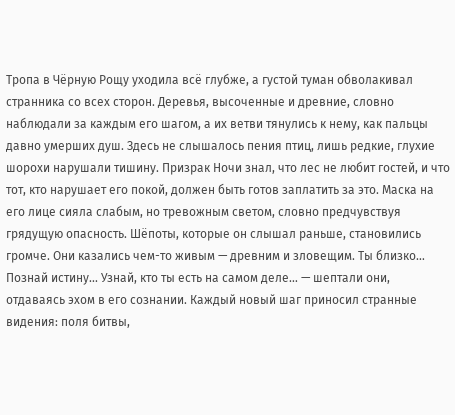Тропа в Чёрную Рощу уходила всё глубже, а густой туман обволакивал странника со всех сторон. Деревья, высоченные и древние, словно наблюдали за каждым его шагом, а их ветви тянулись к нему, как пальцы давно умерших душ. Здесь не слышалось пения птиц, лишь редкие, глухие шорохи нарушали тишину. Призрак Ночи знал, что лес не любит гостей, и что тот, кто нарушает его покой, должен быть готов заплатить за это. Маска на его лице сияла слабым, но тревожным светом, словно предчувствуя грядущую опасность. Шёпоты, которые он слышал раньше, становились громче. Они казались чем-то живым — древним и зловещим. Ты близко… Познай истину... Узнай, кто ты есть на самом деле… — шептали они, отдаваясь эхом в его сознании. Каждый новый шаг приносил странные видения: поля битвы,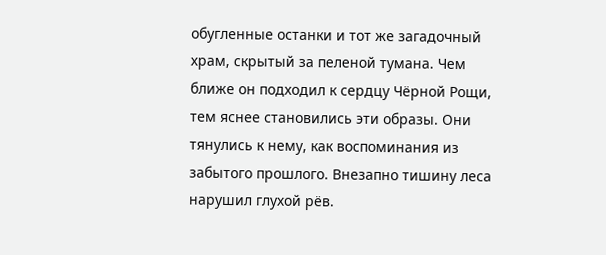обугленные останки и тот же загадочный храм, скрытый за пеленой тумана. Чем ближе он подходил к сердцу Чёрной Рощи, тем яснее становились эти образы. Они тянулись к нему, как воспоминания из забытого прошлого. Внезапно тишину леса нарушил глухой рёв.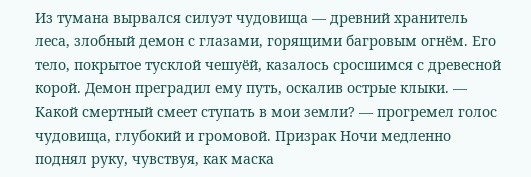Из тумана вырвался силуэт чудовища — древний хранитель леса, злобный демон с глазами, горящими багровым огнём. Его тело, покрытое тусклой чешуёй, казалось сросшимся с древесной корой. Демон преградил ему путь, оскалив острые клыки. — Какой смертный смеет ступать в мои земли? — прогремел голос чудовища, глубокий и громовой. Призрак Ночи медленно поднял руку, чувствуя, как маска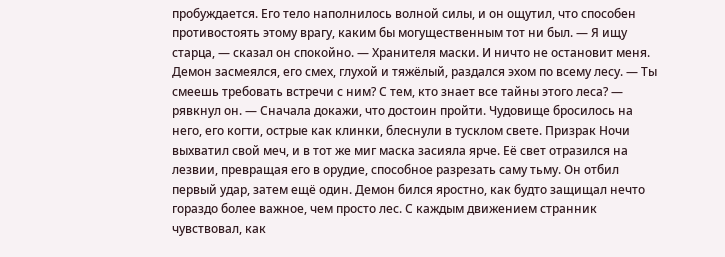пробуждается. Его тело наполнилось волной силы, и он ощутил, что способен противостоять этому врагу, каким бы могущественным тот ни был. — Я ищу старца, — сказал он спокойно. — Хранителя маски. И ничто не остановит меня. Демон засмеялся, его смех, глухой и тяжёлый, раздался эхом по всему лесу. — Ты смеешь требовать встречи с ним? С тем, кто знает все тайны этого леса? — рявкнул он. — Сначала докажи, что достоин пройти. Чудовище бросилось на него, его когти, острые как клинки, блеснули в тусклом свете. Призрак Ночи выхватил свой меч, и в тот же миг маска засияла ярче. Её свет отразился на лезвии, превращая его в орудие, способное разрезать саму тьму. Он отбил первый удар, затем ещё один. Демон бился яростно, как будто защищал нечто гораздо более важное, чем просто лес. С каждым движением странник чувствовал, как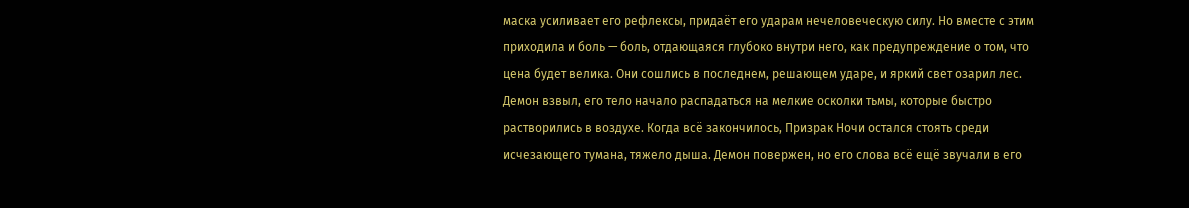маска усиливает его рефлексы, придаёт его ударам нечеловеческую силу. Но вместе с этим приходила и боль — боль, отдающаяся глубоко внутри него, как предупреждение о том, что цена будет велика. Они сошлись в последнем, решающем ударе, и яркий свет озарил лес. Демон взвыл, его тело начало распадаться на мелкие осколки тьмы, которые быстро растворились в воздухе. Когда всё закончилось, Призрак Ночи остался стоять среди исчезающего тумана, тяжело дыша. Демон повержен, но его слова всё ещё звучали в его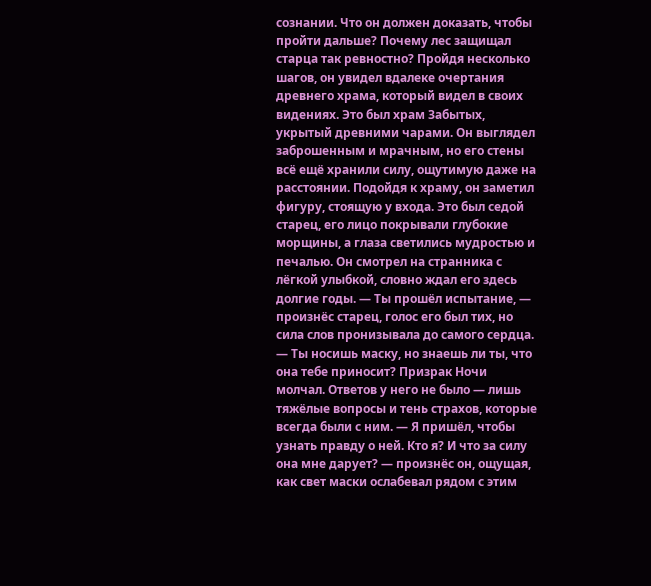сознании. Что он должен доказать, чтобы пройти дальше? Почему лес защищал старца так ревностно? Пройдя несколько шагов, он увидел вдалеке очертания древнего храма, который видел в своих видениях. Это был храм Забытых, укрытый древними чарами. Он выглядел заброшенным и мрачным, но его стены всё ещё хранили силу, ощутимую даже на расстоянии. Подойдя к храму, он заметил фигуру, стоящую у входа. Это был седой старец, его лицо покрывали глубокие морщины, а глаза светились мудростью и печалью. Он смотрел на странника с лёгкой улыбкой, словно ждал его здесь долгие годы. — Ты прошёл испытание, — произнёс старец, голос его был тих, но сила слов пронизывала до самого сердца. — Ты носишь маску, но знаешь ли ты, что она тебе приносит? Призрак Ночи молчал. Ответов у него не было — лишь тяжёлые вопросы и тень страхов, которые всегда были с ним. — Я пришёл, чтобы узнать правду о ней. Кто я? И что за силу она мне дарует? — произнёс он, ощущая, как свет маски ослабевал рядом с этим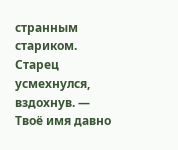странным стариком. Старец усмехнулся, вздохнув. — Твоё имя давно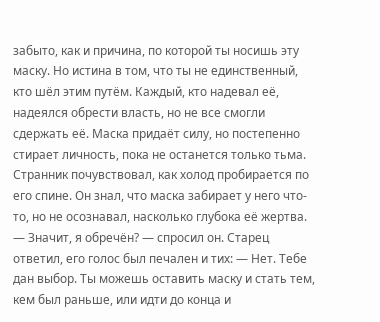забыто, как и причина, по которой ты носишь эту маску. Но истина в том, что ты не единственный, кто шёл этим путём. Каждый, кто надевал её, надеялся обрести власть, но не все смогли сдержать её. Маска придаёт силу, но постепенно стирает личность, пока не останется только тьма.
Странник почувствовал, как холод пробирается по его спине. Он знал, что маска забирает у него что-то, но не осознавал, насколько глубока её жертва. — Значит, я обречён? — спросил он. Старец ответил, его голос был печален и тих: — Нет. Тебе дан выбор. Ты можешь оставить маску и стать тем, кем был раньше, или идти до конца и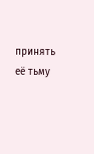принять её тьму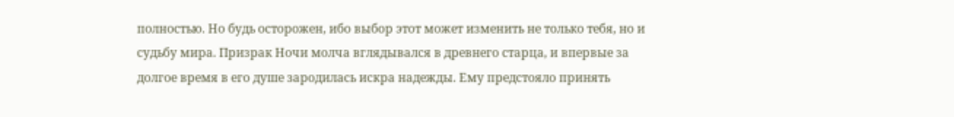полностью. Но будь осторожен, ибо выбор этот может изменить не только тебя, но и судьбу мира. Призрак Ночи молча вглядывался в древнего старца, и впервые за долгое время в его душе зародилась искра надежды. Ему предстояло принять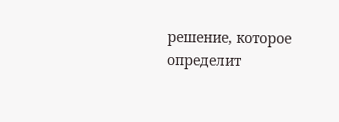решение, которое определит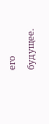его будущее.